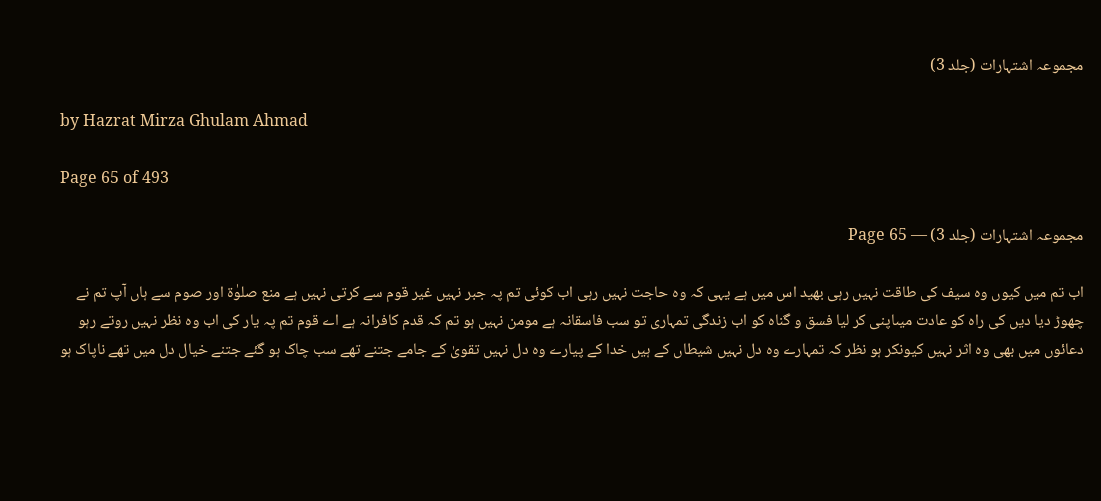مجموعہ اشتہارات (جلد 3)

by Hazrat Mirza Ghulam Ahmad

Page 65 of 493

مجموعہ اشتہارات (جلد 3) — Page 65

اب تم میں کیوں وہ سیف کی طاقت نہیں رہی بھید اس میں ہے یہی کہ وہ حاجت نہیں رہی اب کوئی تم پہ جبر نہیں غیر قوم سے کرتی نہیں ہے منع صلوٰۃ اور صوم سے ہاں آپ تم نے چھوڑ دیا دیں کی راہ کو عادت میںاپنی کر لیا فسق و گناہ کو اب زندگی تمہاری تو سب فاسقانہ ہے مومن نہیں ہو تم کہ قدم کافرانہ ہے اے قوم تم پہ یار کی اب وہ نظر نہیں روتے رہو دعائوں میں بھی وہ اثر نہیں کیونکر ہو نظر کہ تمہارے وہ دل نہیں شیطاں کے ہیں خدا کے پیارے وہ دل نہیں تقویٰ کے جامے جتنے تھے سب چاک ہو گئے جتنے خیال دل میں تھے ناپاک ہو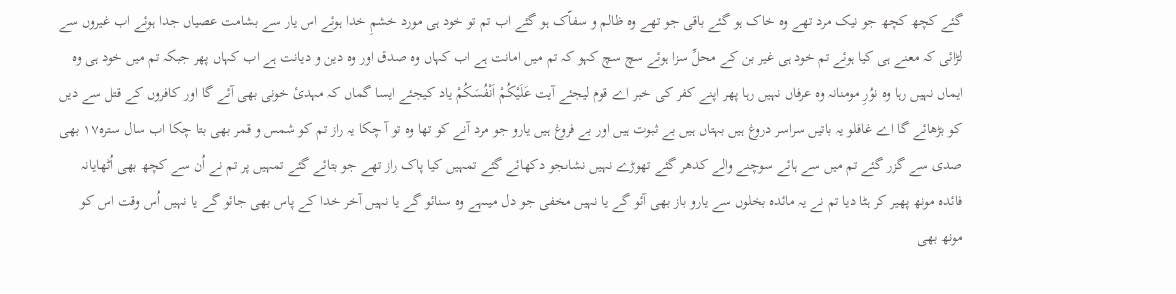گئے کچھ کچھ جو نیک مرد تھے وہ خاک ہو گئے باقی جو تھے وہ ظالم و سفاّک ہو گئے اب تم تو خود ہی مورد خشمِ خدا ہوئے اس یار سے بشامت عصیاں جدا ہوئے اب غیروں سے لڑائی کہ معنے ہی کیا ہوئے تم خود ہی غیر بن کے محلِّ سزا ہوئے سچ سچ کہو کہ تم میں امانت ہے اب کہاں وہ صدق اور وہ دین و دیانت ہے اب کہاں پھر جبکہ تم میں خود ہی وہ ایماں نہیں رہا وہ نوُرِ مومنانہ وہ عرفاں نہیں رہا پھر اپنے کفر کی خبر اے قوم لیجئے آیت عَلَیْکُمْ اَنْفُسَکُمْ یاد کیجئے ایسا گماں کہ مہدیٔ خونی بھی آئے گا اور کافروں کے قتل سے دیں کو بڑھائے گا اے غافلو یہ باتیں سراسر دروغ ہیں بہتاں ہیں بے ثبوت ہیں اور بے فروغ ہیں یارو جو مرد آنے کو تھا وہ تو آ چکا یہ راز تم کو شمس و قمر بھی بتا چکا اب سال سترہ۱۷ بھی صدی سے گزر گئے تم میں سے ہائے سوچنے والے کدھر گئے تھوڑے نہیں نشاںجو دکھائے گئے تمہیں کیا پاک راز تھے جو بتائے گئے تمہیں پر تم نے اُن سے کچھ بھی اُٹھایانہ فائدہ مونھ پھیر کر ہٹا دیا تم نے یہ مائدہ بخلوں سے یارو باز بھی آئو گے یا نہیں مخفی جو دل میںہے وہ سنائو گے یا نہیں آخر خدا کے پاس بھی جائو گے یا نہیں اُس وقت اس کو مونھ بھی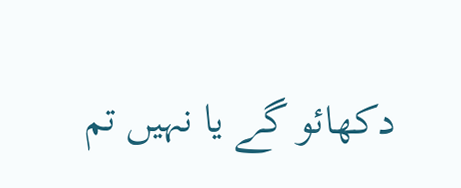دکھائو گے یا نہیں تم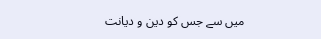میں سے جس کو دین و دیانت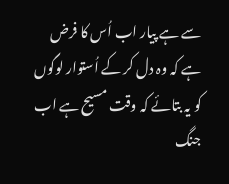سے ہے پیار اب اُس کا فرض ہے کہ وہ دل کر کے اُستوار لوگوں کو یہ بتائے کہ وقت مسیح ہے اب جنگ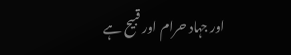اور جہاد حرام اور قبیح ہے